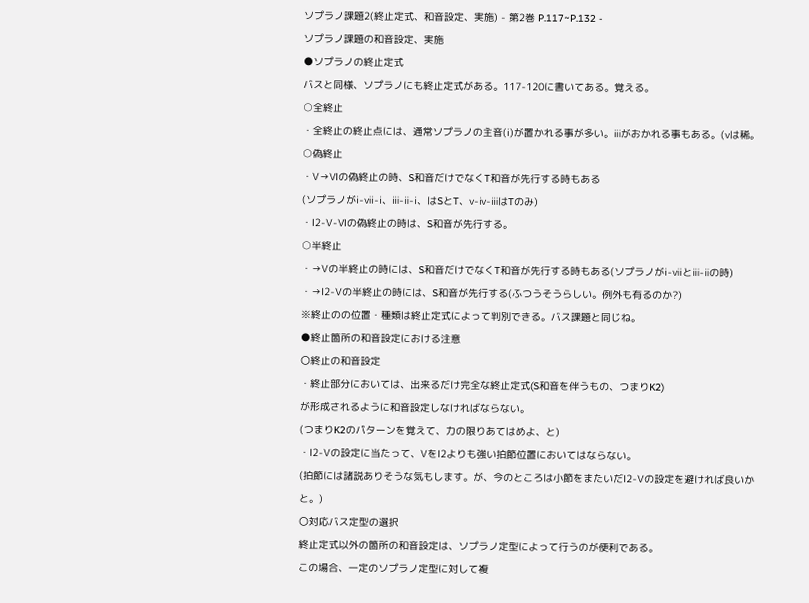ソプラノ課題2(終止定式、和音設定、実施) - 第2巻 P.117~P.132 -
ソプラノ課題の和音設定、実施
●ソプラノの終止定式
バスと同様、ソプラノにも終止定式がある。117-120に書いてある。覚える。
○全終止
・全終止の終止点には、通常ソプラノの主音(ⅰ)が置かれる事が多い。ⅲがおかれる事もある。(ⅴは稀。
○偽終止
・Ⅴ→Ⅵの偽終止の時、S和音だけでなくT和音が先行する時もある
(ソプラノがⅰ-ⅶ-ⅰ、ⅲ-ⅱ-ⅰ、はSとT、ⅴ-ⅳ-ⅲはTのみ)
・Ⅰ2-Ⅴ-Ⅵの偽終止の時は、S和音が先行する。
○半終止
・→Ⅴの半終止の時には、S和音だけでなくT和音が先行する時もある(ソプラノがⅰ-ⅶとⅲ-ⅱの時)
・→Ⅰ2-Ⅴの半終止の時には、S和音が先行する(ふつうそうらしい。例外も有るのか?)
※終止のの位置・種類は終止定式によって判別できる。バス課題と同じね。
●終止箇所の和音設定における注意
〇終止の和音設定
・終止部分においては、出来るだけ完全な終止定式(S和音を伴うもの、つまりK2)
が形成されるように和音設定しなければならない。
(つまりK2のパターンを覚えて、力の限りあてはめよ、と)
・Ⅰ2-Ⅴの設定に当たって、ⅤをⅠ2よりも強い拍節位置においてはならない。
(拍節には諸説ありそうな気もします。が、今のところは小節をまたいだⅠ2-Ⅴの設定を避ければ良いかと。)
〇対応バス定型の選択
終止定式以外の箇所の和音設定は、ソプラノ定型によって行うのが便利である。
この場合、一定のソプラノ定型に対して複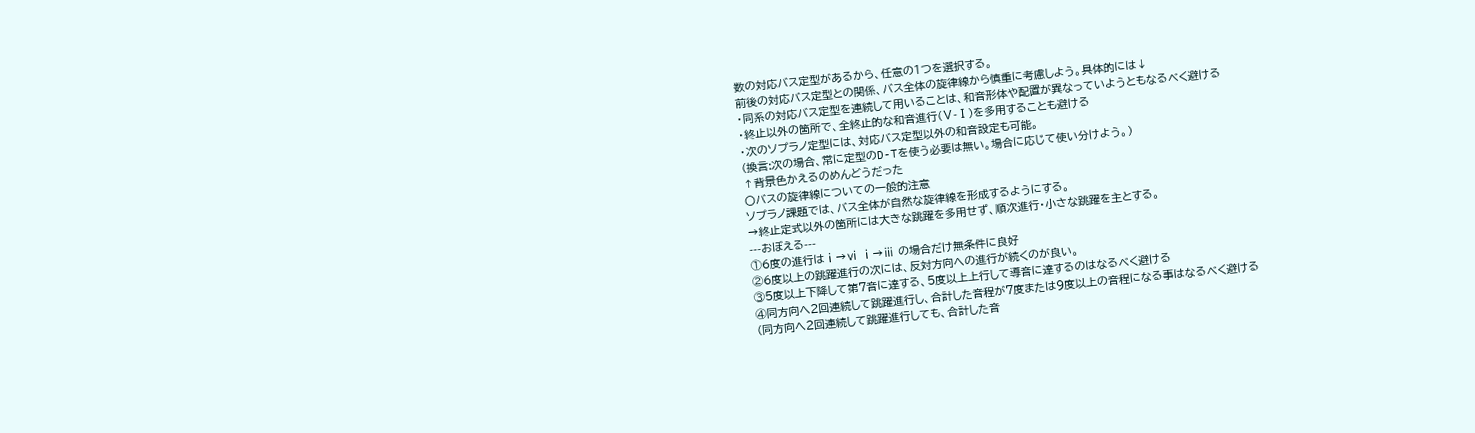数の対応バス定型があるから、任意の1つを選択する。
前後の対応バス定型との関係、バス全体の旋律線から慎重に考慮しよう。具体的には↓
・同系の対応バス定型を連続して用いることは、和音形体や配置が異なっていようともなるべく避ける
・終止以外の箇所で、全終止的な和音進行(Ⅴ-Ⅰ)を多用することも避ける
・次のソプラノ定型には、対応バス定型以外の和音設定も可能。
(換言:次の場合、常に定型のD-Tを使う必要は無い。場合に応じて使い分けよう。)
↑背景色かえるのめんどうだった
〇バスの旋律線についての一般的注意
ソプラノ課題では、バス全体が自然な旋律線を形成するようにする。
→終止定式以外の箇所には大きな跳躍を多用せず、順次進行・小さな跳躍を主とする。
---おぼえる---
①6度の進行はⅰ→ⅵ ⅰ→ⅲ の場合だけ無条件に良好
②6度以上の跳躍進行の次には、反対方向への進行が続くのが良い。
③5度以上下降して第7音に達する、5度以上上行して導音に達するのはなるべく避ける
④同方向へ2回連続して跳躍進行し、合計した音程が7度または9度以上の音程になる事はなるべく避ける
(同方向へ2回連続して跳躍進行しても、合計した音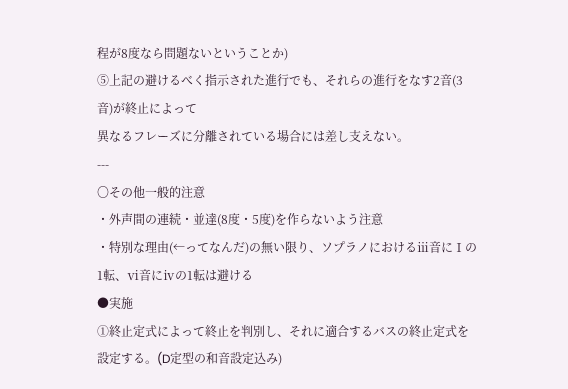程が8度なら問題ないということか)
⑤上記の避けるべく指示された進行でも、それらの進行をなす2音(3音)が終止によって
異なるフレーズに分離されている場合には差し支えない。
---
〇その他一般的注意
・外声間の連続・並達(8度・5度)を作らないよう注意
・特別な理由(←ってなんだ)の無い限り、ソプラノにおけるⅲ音にⅠの1転、ⅵ音にⅳの1転は避ける
●実施
①終止定式によって終止を判別し、それに適合するバスの終止定式を設定する。(D定型の和音設定込み)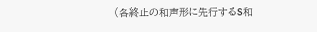(各終止の和声形に先行するS和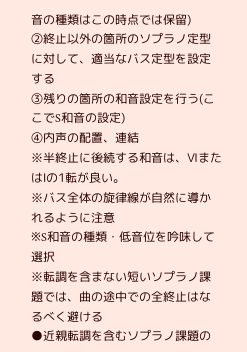音の種類はこの時点では保留)
②終止以外の箇所のソプラノ定型に対して、適当なバス定型を設定する
③残りの箇所の和音設定を行う(ここでS和音の設定)
④内声の配置、連結
※半終止に後続する和音は、ⅥまたはⅠの1転が良い。
※バス全体の旋律線が自然に導かれるように注意
※S和音の種類・低音位を吟味して選択
※転調を含まない短いソプラノ課題では、曲の途中での全終止はなるべく避ける
●近親転調を含むソプラノ課題の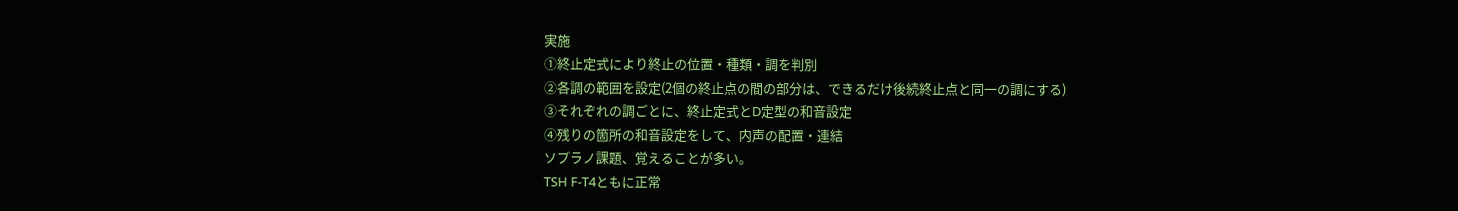実施
①終止定式により終止の位置・種類・調を判別
②各調の範囲を設定(2個の終止点の間の部分は、できるだけ後続終止点と同一の調にする)
③それぞれの調ごとに、終止定式とD定型の和音設定
④残りの箇所の和音設定をして、内声の配置・連結
ソプラノ課題、覚えることが多い。
TSH F-T4ともに正常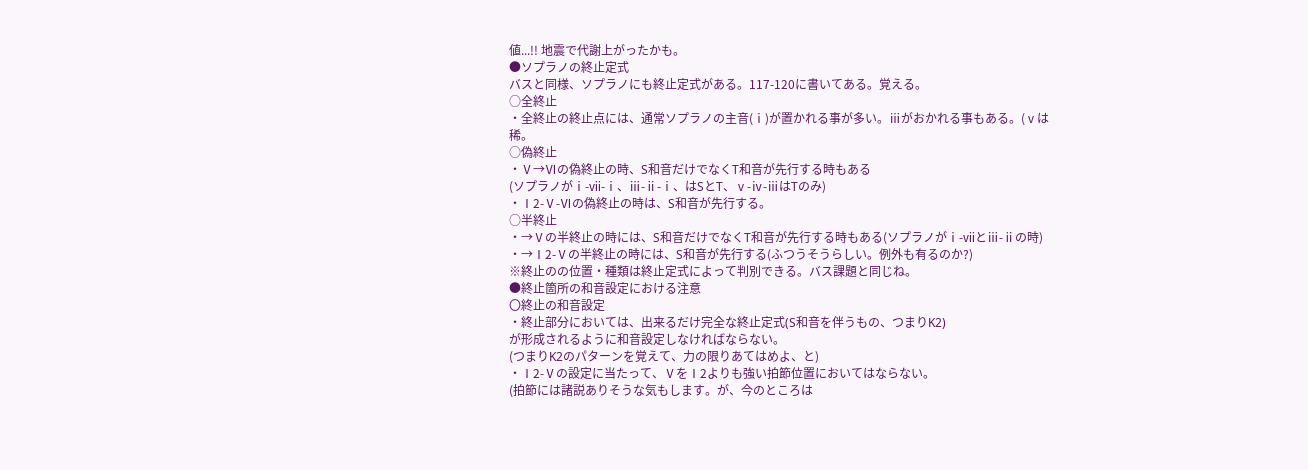値...!! 地震で代謝上がったかも。
●ソプラノの終止定式
バスと同様、ソプラノにも終止定式がある。117-120に書いてある。覚える。
○全終止
・全終止の終止点には、通常ソプラノの主音(ⅰ)が置かれる事が多い。ⅲがおかれる事もある。(ⅴは稀。
○偽終止
・Ⅴ→Ⅵの偽終止の時、S和音だけでなくT和音が先行する時もある
(ソプラノがⅰ-ⅶ-ⅰ、ⅲ-ⅱ-ⅰ、はSとT、ⅴ-ⅳ-ⅲはTのみ)
・Ⅰ2-Ⅴ-Ⅵの偽終止の時は、S和音が先行する。
○半終止
・→Ⅴの半終止の時には、S和音だけでなくT和音が先行する時もある(ソプラノがⅰ-ⅶとⅲ-ⅱの時)
・→Ⅰ2-Ⅴの半終止の時には、S和音が先行する(ふつうそうらしい。例外も有るのか?)
※終止のの位置・種類は終止定式によって判別できる。バス課題と同じね。
●終止箇所の和音設定における注意
〇終止の和音設定
・終止部分においては、出来るだけ完全な終止定式(S和音を伴うもの、つまりK2)
が形成されるように和音設定しなければならない。
(つまりK2のパターンを覚えて、力の限りあてはめよ、と)
・Ⅰ2-Ⅴの設定に当たって、ⅤをⅠ2よりも強い拍節位置においてはならない。
(拍節には諸説ありそうな気もします。が、今のところは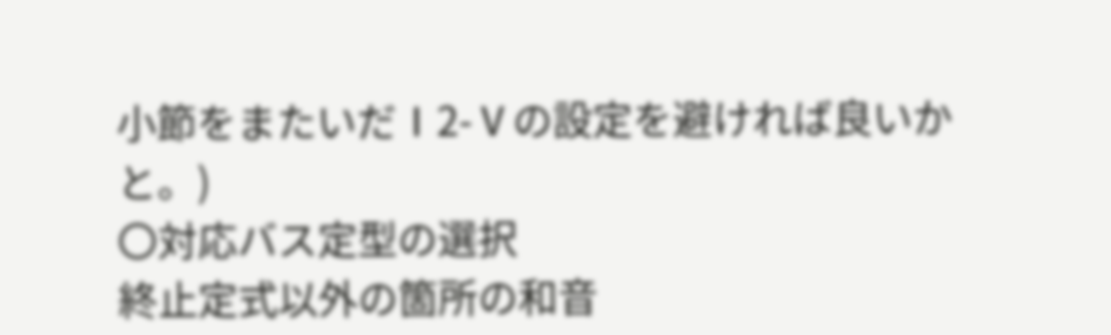小節をまたいだⅠ2-Ⅴの設定を避ければ良いかと。)
〇対応バス定型の選択
終止定式以外の箇所の和音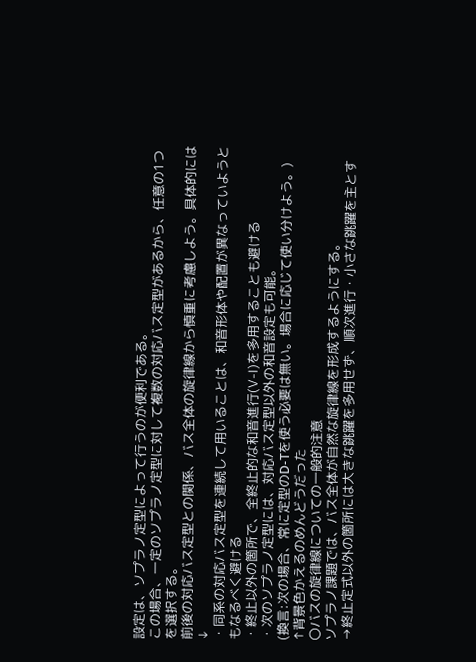設定は、ソプラノ定型によって行うのが便利である。
この場合、一定のソプラノ定型に対して複数の対応バス定型があるから、任意の1つを選択する。
前後の対応バス定型との関係、バス全体の旋律線から慎重に考慮しよう。具体的には↓
・同系の対応バス定型を連続して用いることは、和音形体や配置が異なっていようともなるべく避ける
・終止以外の箇所で、全終止的な和音進行(Ⅴ-Ⅰ)を多用することも避ける
・次のソプラノ定型には、対応バス定型以外の和音設定も可能。
(換言:次の場合、常に定型のD-Tを使う必要は無い。場合に応じて使い分けよう。)
↑背景色かえるのめんどうだった
〇バスの旋律線についての一般的注意
ソプラノ課題では、バス全体が自然な旋律線を形成するようにする。
→終止定式以外の箇所には大きな跳躍を多用せず、順次進行・小さな跳躍を主とす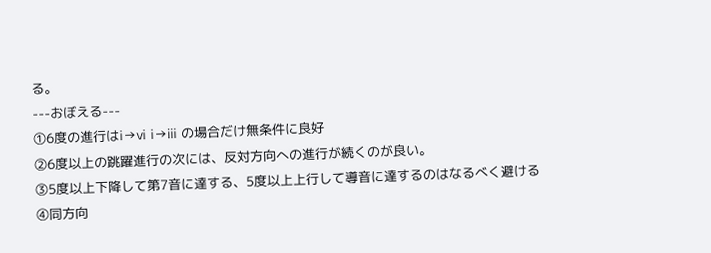る。
---おぼえる---
①6度の進行はⅰ→ⅵ ⅰ→ⅲ の場合だけ無条件に良好
②6度以上の跳躍進行の次には、反対方向への進行が続くのが良い。
③5度以上下降して第7音に達する、5度以上上行して導音に達するのはなるべく避ける
④同方向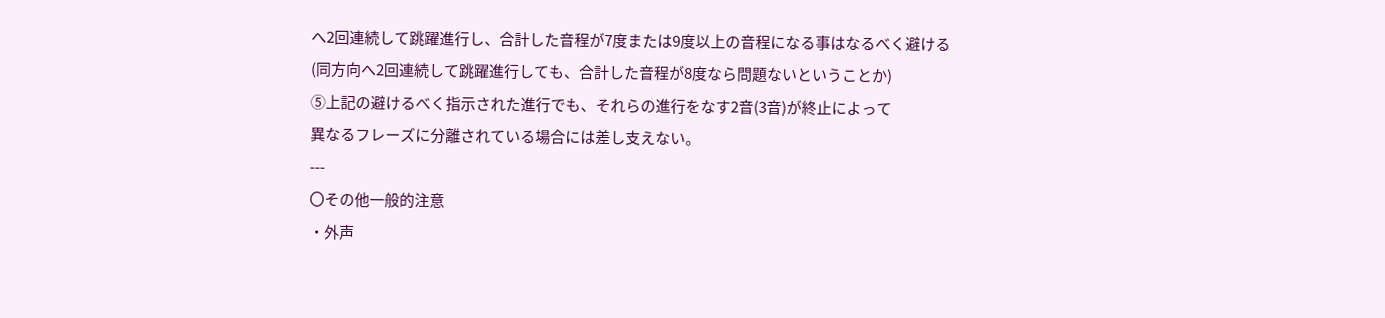へ2回連続して跳躍進行し、合計した音程が7度または9度以上の音程になる事はなるべく避ける
(同方向へ2回連続して跳躍進行しても、合計した音程が8度なら問題ないということか)
⑤上記の避けるべく指示された進行でも、それらの進行をなす2音(3音)が終止によって
異なるフレーズに分離されている場合には差し支えない。
---
〇その他一般的注意
・外声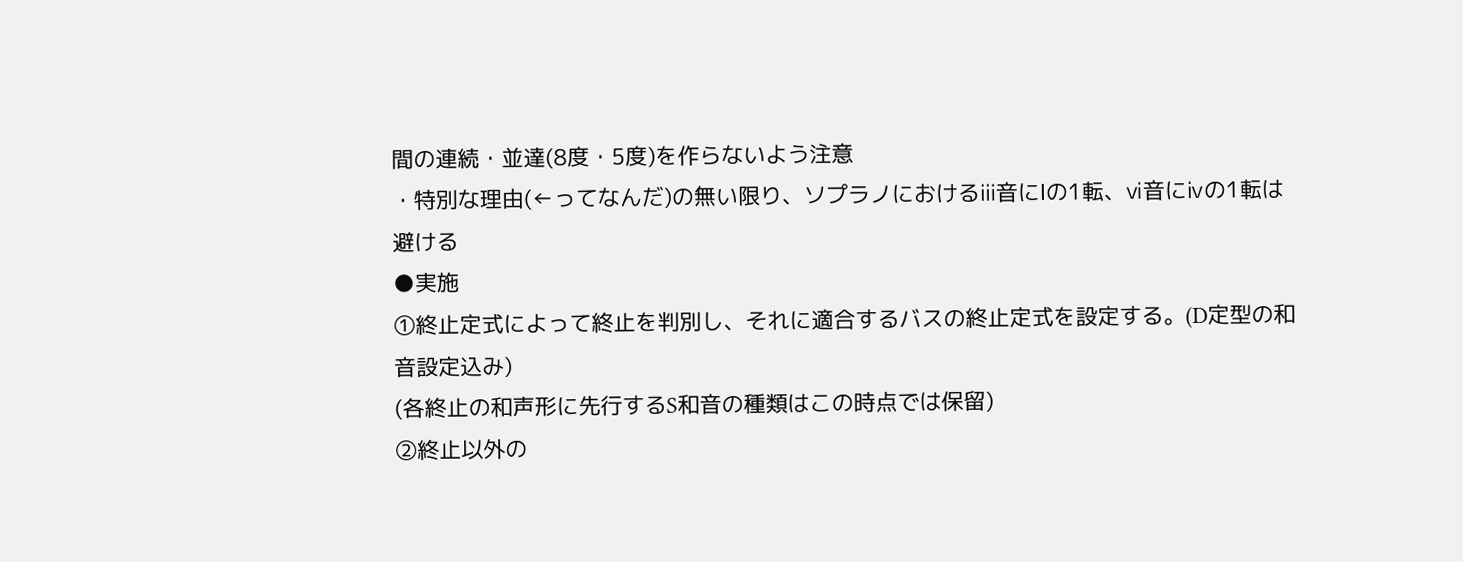間の連続・並達(8度・5度)を作らないよう注意
・特別な理由(←ってなんだ)の無い限り、ソプラノにおけるⅲ音にⅠの1転、ⅵ音にⅳの1転は避ける
●実施
①終止定式によって終止を判別し、それに適合するバスの終止定式を設定する。(D定型の和音設定込み)
(各終止の和声形に先行するS和音の種類はこの時点では保留)
②終止以外の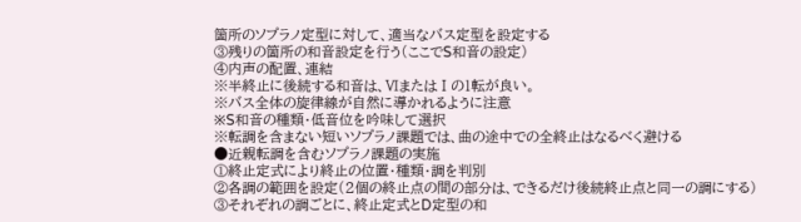箇所のソプラノ定型に対して、適当なバス定型を設定する
③残りの箇所の和音設定を行う(ここでS和音の設定)
④内声の配置、連結
※半終止に後続する和音は、ⅥまたはⅠの1転が良い。
※バス全体の旋律線が自然に導かれるように注意
※S和音の種類・低音位を吟味して選択
※転調を含まない短いソプラノ課題では、曲の途中での全終止はなるべく避ける
●近親転調を含むソプラノ課題の実施
①終止定式により終止の位置・種類・調を判別
②各調の範囲を設定(2個の終止点の間の部分は、できるだけ後続終止点と同一の調にする)
③それぞれの調ごとに、終止定式とD定型の和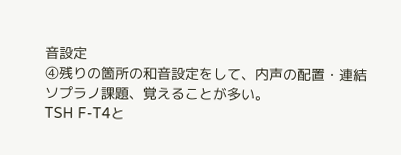音設定
④残りの箇所の和音設定をして、内声の配置・連結
ソプラノ課題、覚えることが多い。
TSH F-T4と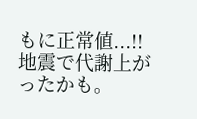もに正常値...!! 地震で代謝上がったかも。